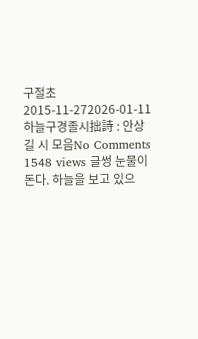구절초 2015-11-272026-01-11하늘구경졸시拙詩 : 안상길 시 모음No Comments 1548 views 글썽 눈물이 돈다. 하늘을 보고 있으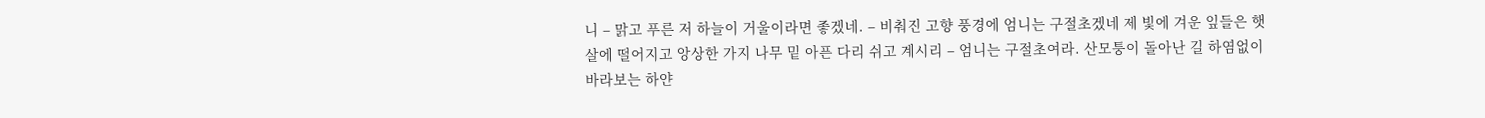니 – 맑고 푸른 저 하늘이 거울이라면 좋겠네. – 비춰진 고향 풍경에 엄니는 구절초겠네 제 빛에 겨운 잎들은 햇살에 떨어지고 앙상한 가지 나무 밑 아픈 다리 쉬고 계시리 – 엄니는 구절초여라. 산모퉁이 돌아난 길 하염없이 바라보는 하얀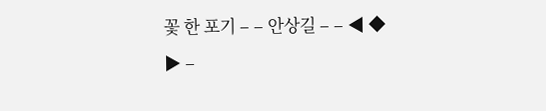꽃 한 포기 – – 안상길 – – ◀ ◆ ▶ –